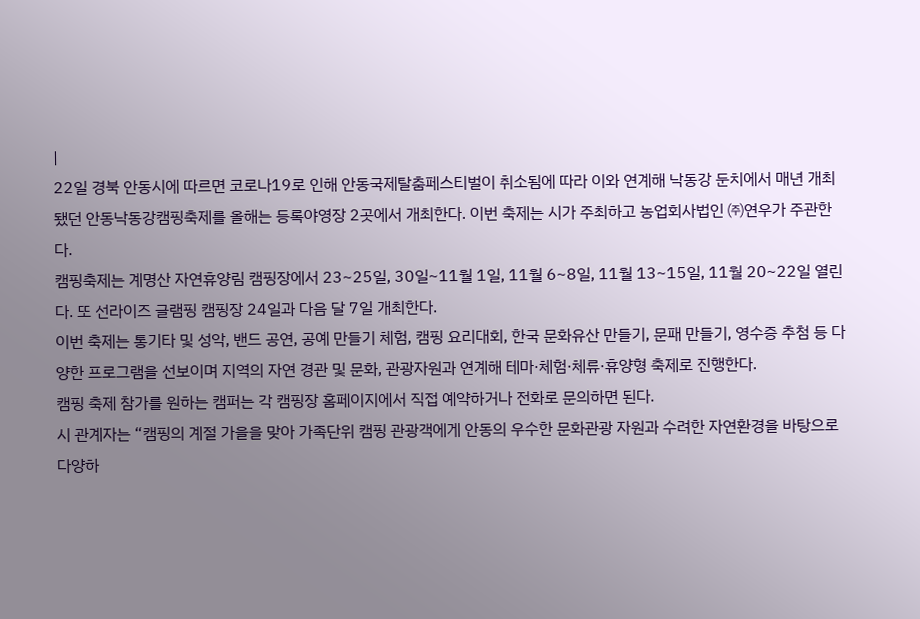|
22일 경북 안동시에 따르면 코로나19로 인해 안동국제탈춤페스티벌이 취소됨에 따라 이와 연계해 낙동강 둔치에서 매년 개최됐던 안동낙동강캠핑축제를 올해는 등록야영장 2곳에서 개최한다. 이번 축제는 시가 주최하고 농업회사법인 ㈜연우가 주관한다.
캠핑축제는 계명산 자연휴양림 캠핑장에서 23~25일, 30일~11월 1일, 11월 6~8일, 11월 13~15일, 11월 20~22일 열린다. 또 선라이즈 글램핑 캠핑장 24일과 다음 달 7일 개최한다.
이번 축제는 통기타 및 성악, 밴드 공연, 공예 만들기 체험, 캠핑 요리대회, 한국 문화유산 만들기, 문패 만들기, 영수증 추첨 등 다양한 프로그램을 선보이며 지역의 자연 경관 및 문화, 관광자원과 연계해 테마·체험·체류·휴양형 축제로 진행한다.
캠핑 축제 참가를 원하는 캠퍼는 각 캠핑장 홈페이지에서 직접 예약하거나 전화로 문의하면 된다.
시 관계자는 “캠핑의 계절 가을을 맞아 가족단위 캠핑 관광객에게 안동의 우수한 문화관광 자원과 수려한 자연환경을 바탕으로 다양하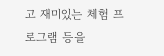고 재미있는 체험 프로그램 등을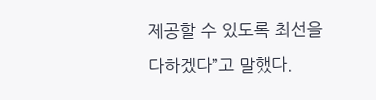제공할 수 있도록 최선을 다하겠다”고 말했다.